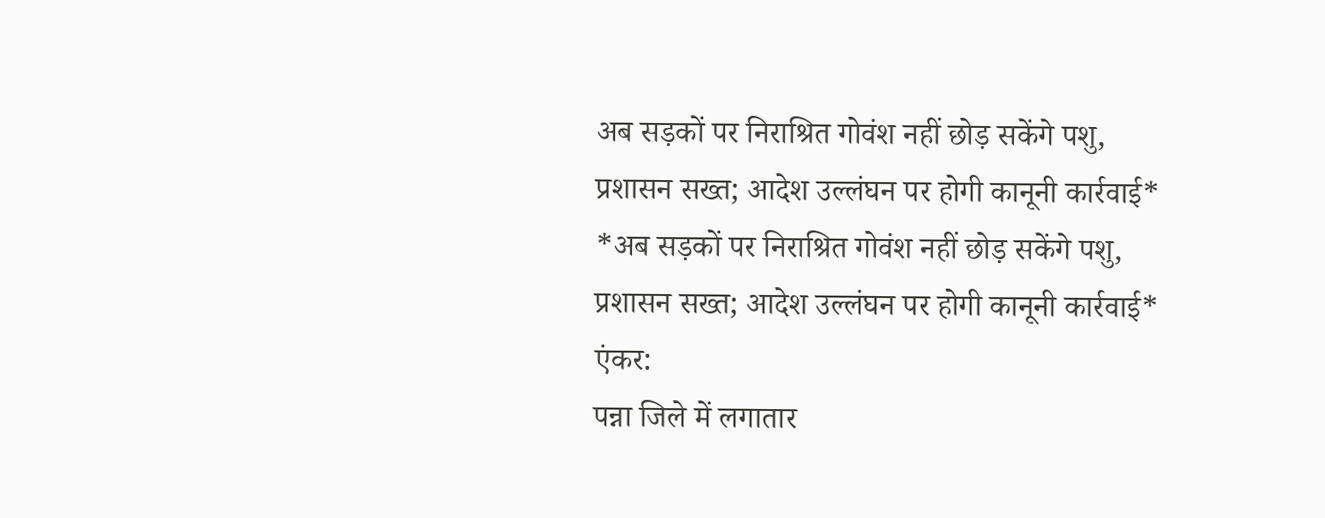अब सड़कों पर निराश्रित गोवंश नहीं छोड़ सकेंगे पशु, प्रशासन सख्त; आदेश उल्लंघन पर होगी कानूनी कार्रवाई*
*अब सड़कों पर निराश्रित गोवंश नहीं छोड़ सकेंगे पशु, प्रशासन सख्त; आदेश उल्लंघन पर होगी कानूनी कार्रवाई*
एंकर:
पन्ना जिले में लगातार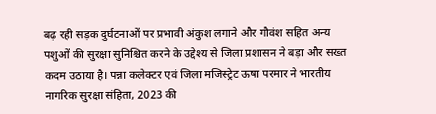बढ़ रही सड़क दुर्घटनाओं पर प्रभावी अंकुश लगाने और गौवंश सहित अन्य पशुओं की सुरक्षा सुनिश्चित करने के उद्देश्य से जिला प्रशासन ने बड़ा और सख्त कदम उठाया है। पन्ना कलेक्टर एवं जिला मजिस्ट्रेट ऊषा परमार ने भारतीय नागरिक सुरक्षा संहिता, 2023 की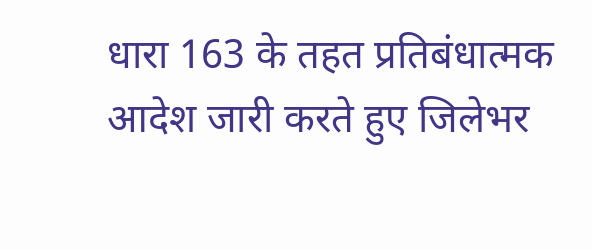धारा 163 के तहत प्रतिबंधात्मक आदेश जारी करते हुए जिलेभर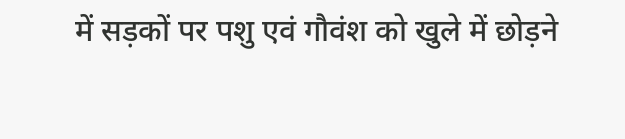में सड़कों पर पशु एवं गौवंश को खुले में छोड़ने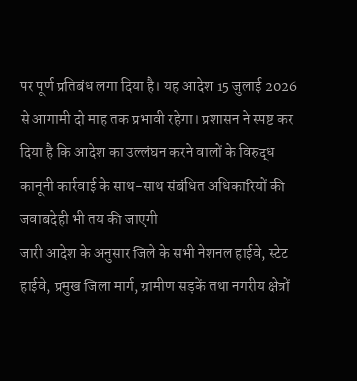पर पूर्ण प्रतिबंध लगा दिया है। यह आदेश 15 जुलाई 2026 से आगामी दो माह तक प्रभावी रहेगा। प्रशासन ने स्पष्ट कर दिया है कि आदेश का उल्लंघन करने वालों के विरुद्ध कानूनी कार्रवाई के साथ-साथ संबंधित अधिकारियों की जवाबदेही भी तय की जाएगी
जारी आदेश के अनुसार जिले के सभी नेशनल हाईवे, स्टेट हाईवे, प्रमुख जिला मार्ग, ग्रामीण सड़कें तथा नगरीय क्षेत्रों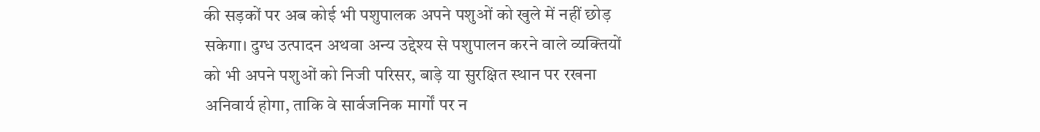की सड़कों पर अब कोई भी पशुपालक अपने पशुओं को खुले में नहीं छोड़ सकेगा। दुग्ध उत्पादन अथवा अन्य उद्देश्य से पशुपालन करने वाले व्यक्तियों को भी अपने पशुओं को निजी परिसर, बाड़े या सुरक्षित स्थान पर रखना अनिवार्य होगा, ताकि वे सार्वजनिक मार्गों पर न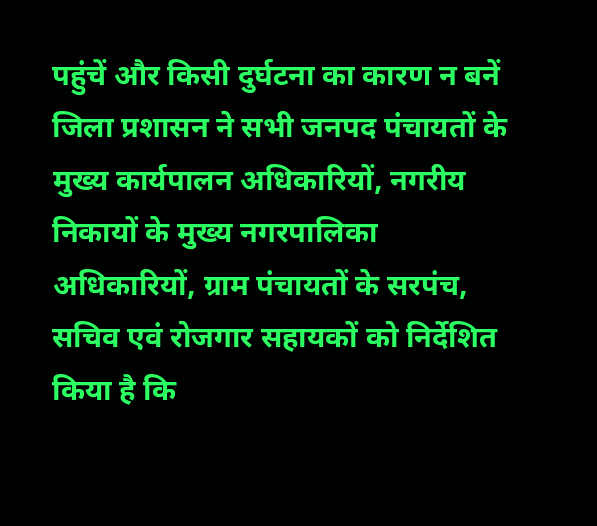पहुंचें और किसी दुर्घटना का कारण न बनें जिला प्रशासन ने सभी जनपद पंचायतों के मुख्य कार्यपालन अधिकारियों, नगरीय निकायों के मुख्य नगरपालिका अधिकारियों, ग्राम पंचायतों के सरपंच, सचिव एवं रोजगार सहायकों को निर्देशित किया है कि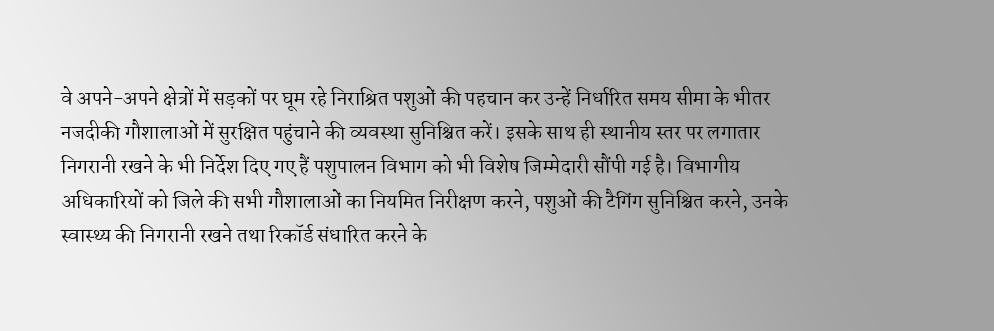वे अपने-अपने क्षेत्रों में सड़कों पर घूम रहे निराश्रित पशुओं की पहचान कर उन्हें निर्धारित समय सीमा के भीतर नजदीकी गौशालाओं में सुरक्षित पहुंचाने की व्यवस्था सुनिश्चित करें। इसके साथ ही स्थानीय स्तर पर लगातार निगरानी रखने के भी निर्देश दिए गए हैं पशुपालन विभाग को भी विशेष जिम्मेदारी सौंपी गई है। विभागीय अधिकारियों को जिले की सभी गौशालाओं का नियमित निरीक्षण करने, पशुओं की टैगिंग सुनिश्चित करने, उनके स्वास्थ्य की निगरानी रखने तथा रिकॉर्ड संधारित करने के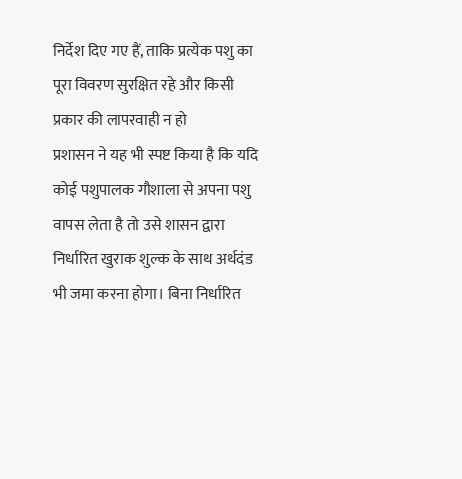निर्देश दिए गए हैं, ताकि प्रत्येक पशु का पूरा विवरण सुरक्षित रहे और किसी प्रकार की लापरवाही न हो
प्रशासन ने यह भी स्पष्ट किया है कि यदि कोई पशुपालक गौशाला से अपना पशु वापस लेता है तो उसे शासन द्वारा निर्धारित खुराक शुल्क के साथ अर्थदंड भी जमा करना होगा। बिना निर्धारित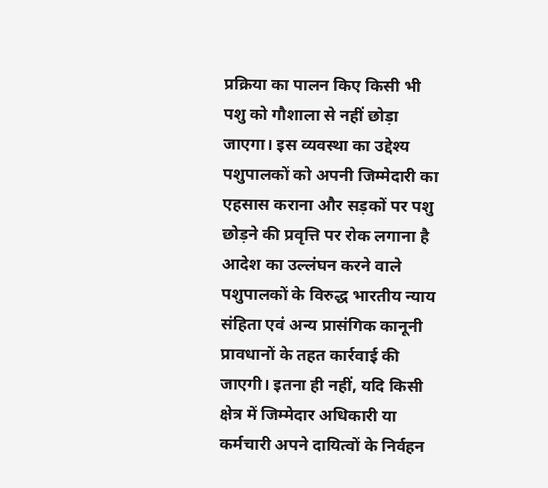प्रक्रिया का पालन किए किसी भी पशु को गौशाला से नहीं छोड़ा जाएगा। इस व्यवस्था का उद्देश्य पशुपालकों को अपनी जिम्मेदारी का एहसास कराना और सड़कों पर पशु छोड़ने की प्रवृत्ति पर रोक लगाना है
आदेश का उल्लंघन करने वाले पशुपालकों के विरुद्ध भारतीय न्याय संहिता एवं अन्य प्रासंगिक कानूनी प्रावधानों के तहत कार्रवाई की जाएगी। इतना ही नहीं, यदि किसी क्षेत्र में जिम्मेदार अधिकारी या कर्मचारी अपने दायित्वों के निर्वहन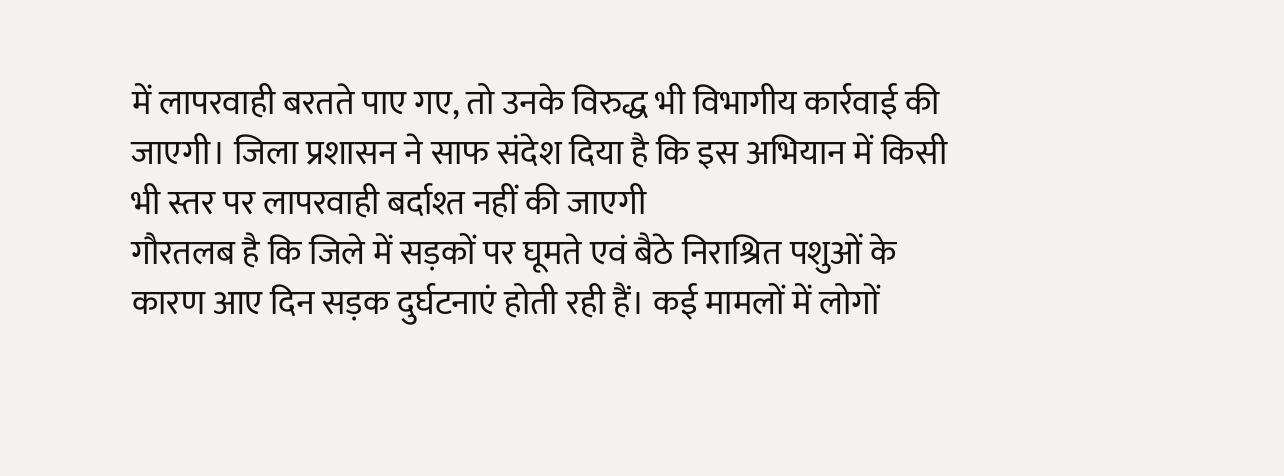में लापरवाही बरतते पाए गए, तो उनके विरुद्ध भी विभागीय कार्रवाई की जाएगी। जिला प्रशासन ने साफ संदेश दिया है कि इस अभियान में किसी भी स्तर पर लापरवाही बर्दाश्त नहीं की जाएगी
गौरतलब है कि जिले में सड़कों पर घूमते एवं बैठे निराश्रित पशुओं के कारण आए दिन सड़क दुर्घटनाएं होती रही हैं। कई मामलों में लोगों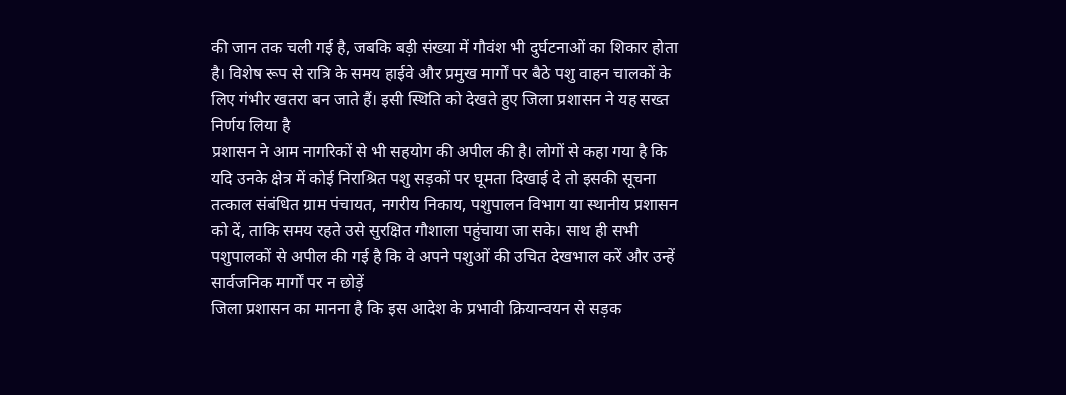की जान तक चली गई है, जबकि बड़ी संख्या में गौवंश भी दुर्घटनाओं का शिकार होता है। विशेष रूप से रात्रि के समय हाईवे और प्रमुख मार्गों पर बैठे पशु वाहन चालकों के लिए गंभीर खतरा बन जाते हैं। इसी स्थिति को देखते हुए जिला प्रशासन ने यह सख्त निर्णय लिया है
प्रशासन ने आम नागरिकों से भी सहयोग की अपील की है। लोगों से कहा गया है कि यदि उनके क्षेत्र में कोई निराश्रित पशु सड़कों पर घूमता दिखाई दे तो इसकी सूचना तत्काल संबंधित ग्राम पंचायत, नगरीय निकाय, पशुपालन विभाग या स्थानीय प्रशासन को दें, ताकि समय रहते उसे सुरक्षित गौशाला पहुंचाया जा सके। साथ ही सभी पशुपालकों से अपील की गई है कि वे अपने पशुओं की उचित देखभाल करें और उन्हें सार्वजनिक मार्गों पर न छोड़ें
जिला प्रशासन का मानना है कि इस आदेश के प्रभावी क्रियान्वयन से सड़क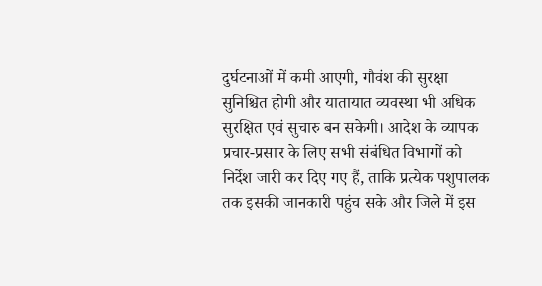दुर्घटनाओं में कमी आएगी, गौवंश की सुरक्षा सुनिश्चित होगी और यातायात व्यवस्था भी अधिक सुरक्षित एवं सुचारु बन सकेगी। आदेश के व्यापक प्रचार-प्रसार के लिए सभी संबंधित विभागों को निर्देश जारी कर दिए गए हैं, ताकि प्रत्येक पशुपालक तक इसकी जानकारी पहुंच सके और जिले में इस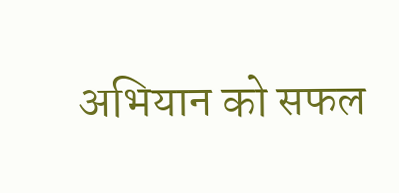अभियान को सफल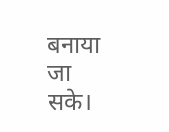बनाया जा सके।